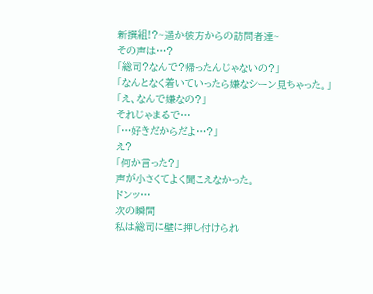新撰組!?~遥か彼方からの訪問者達~
その声は…?
「総司?なんで?帰ったんじゃないの?」
「なんとなく着いていったら嫌なシーン見ちゃった。」
「え、なんで嫌なの?」
それじゃまるで…
「…好きだからだよ…?」
え?
「何か言った?」
声が小さくてよく聞こえなかった。
ドンッ…
次の瞬間
私は総司に壁に押し付けられ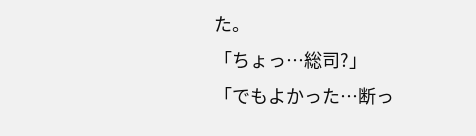た。
「ちょっ…総司?」
「でもよかった…断っ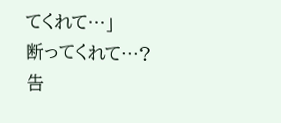てくれて…」
断ってくれて…?告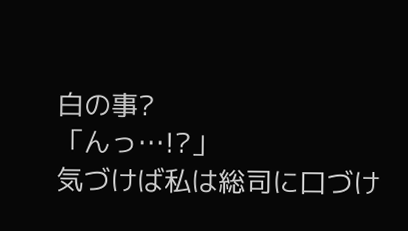白の事?
「んっ…!?」
気づけば私は総司に口づけ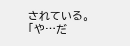されている。
「や…だ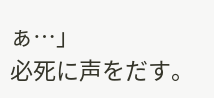ぁ…」
必死に声をだす。